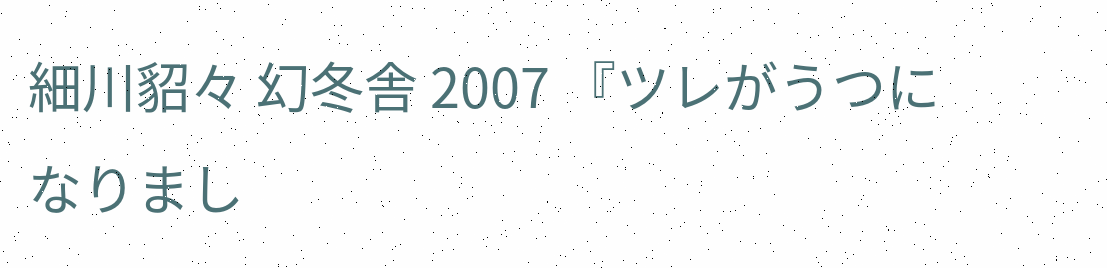細川貂々 幻冬舎 2007 『ツレがうつになりまし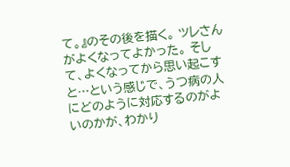て。』のその後を描く。 ツレさんがよくなってよかった。 そして、よくなってから思い起こすと…という感じで、うつ病の人にどのように対応するのがよいのかが、わかり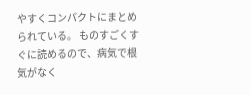やすくコンパクトにまとめられている。 ものすごくすぐに読めるので、病気で根気がなく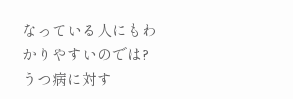なっている人にもわかりやすいのでは? うつ病に対す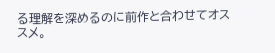る理解を深めるのに前作と合わせてオススメ。